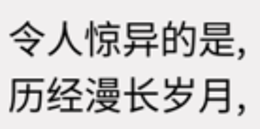令人惊异的是,历经漫长岁月,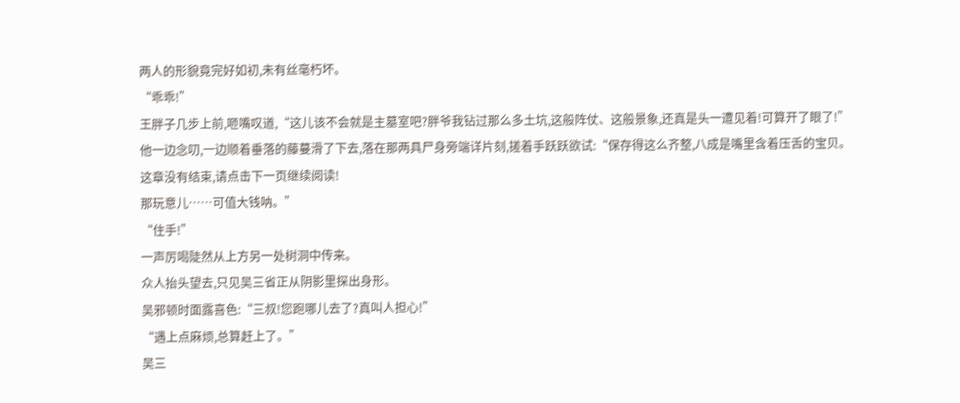两人的形貌竟完好如初,未有丝毫朽坏。
“乖乖!”
王胖子几步上前,咂嘴叹道,“这儿该不会就是主墓室吧?胖爷我钻过那么多土坑,这般阵仗、这般景象,还真是头一遭见着!可算开了眼了!”
他一边念叨,一边顺着垂落的藤蔓滑了下去,落在那两具尸身旁端详片刻,搓着手跃跃欲试:“保存得这么齐整,八成是嘴里含着压舌的宝贝。
这章没有结束,请点击下一页继续阅读!
那玩意儿……可值大钱呐。”
“住手!”
一声厉喝陡然从上方另一处树洞中传来。
众人抬头望去,只见吴三省正从阴影里探出身形。
吴邪顿时面露喜色:“三叔!您跑哪儿去了?真叫人担心!”
“遇上点麻烦,总算赶上了。”
吴三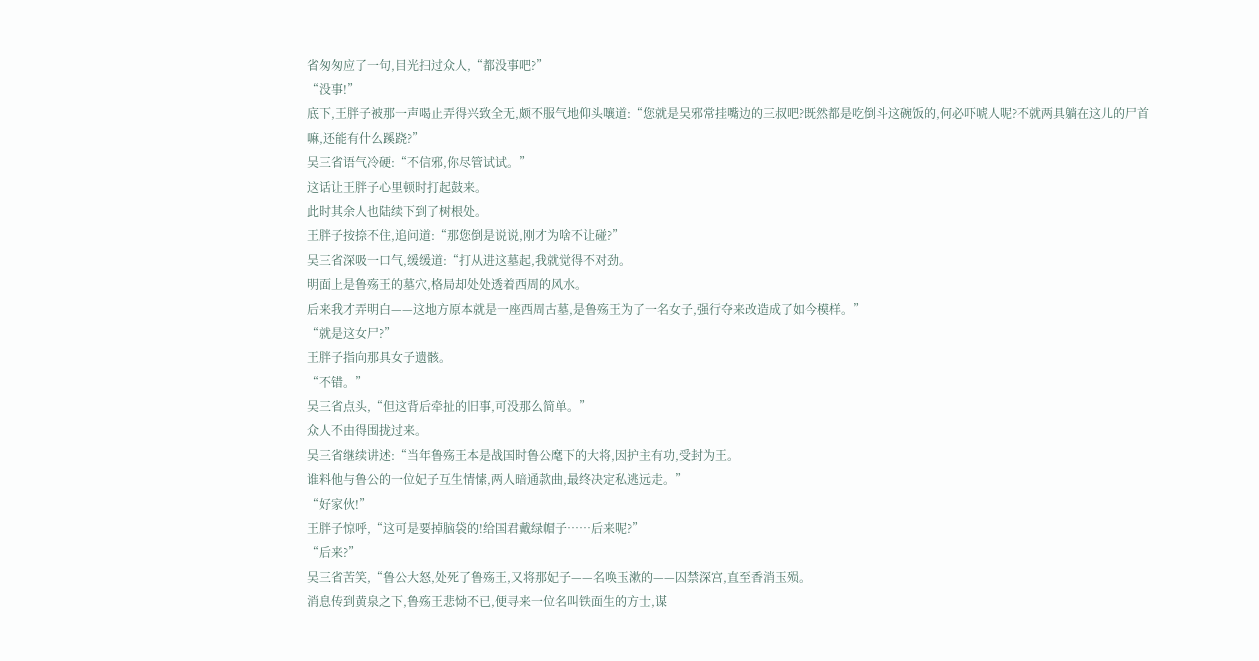省匆匆应了一句,目光扫过众人,“都没事吧?”
“没事!”
底下,王胖子被那一声喝止弄得兴致全无,颇不服气地仰头嚷道:“您就是吴邪常挂嘴边的三叔吧?既然都是吃倒斗这碗饭的,何必吓唬人呢?不就两具躺在这儿的尸首嘛,还能有什么蹊跷?”
吴三省语气冷硬:“不信邪,你尽管试试。”
这话让王胖子心里顿时打起鼓来。
此时其余人也陆续下到了树根处。
王胖子按捺不住,追问道:“那您倒是说说,刚才为啥不让碰?”
吴三省深吸一口气,缓缓道:“打从进这墓起,我就觉得不对劲。
明面上是鲁殇王的墓穴,格局却处处透着西周的风水。
后来我才弄明白——这地方原本就是一座西周古墓,是鲁殇王为了一名女子,强行夺来改造成了如今模样。”
“就是这女尸?”
王胖子指向那具女子遗骸。
“不错。”
吴三省点头,“但这背后牵扯的旧事,可没那么简单。”
众人不由得围拢过来。
吴三省继续讲述:“当年鲁殇王本是战国时鲁公麾下的大将,因护主有功,受封为王。
谁料他与鲁公的一位妃子互生情愫,两人暗通款曲,最终决定私逃远走。”
“好家伙!”
王胖子惊呼,“这可是要掉脑袋的!给国君戴绿帽子……后来呢?”
“后来?”
吴三省苦笑,“鲁公大怒,处死了鲁殇王,又将那妃子——名唤玉漱的——囚禁深宫,直至香消玉殒。
消息传到黄泉之下,鲁殇王悲恸不已,便寻来一位名叫铁面生的方士,谋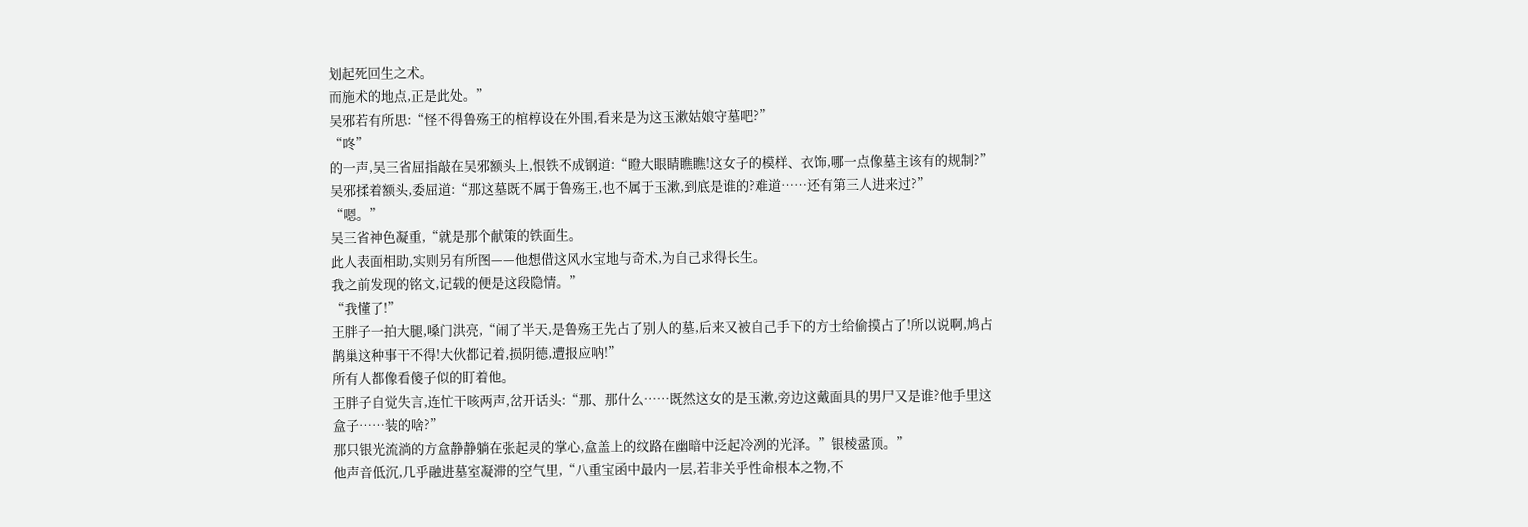划起死回生之术。
而施术的地点,正是此处。”
吴邪若有所思:“怪不得鲁殇王的棺椁设在外围,看来是为这玉漱姑娘守墓吧?”
“咚”
的一声,吴三省屈指敲在吴邪额头上,恨铁不成钢道:“瞪大眼睛瞧瞧!这女子的模样、衣饰,哪一点像墓主该有的规制?”
吴邪揉着额头,委屈道:“那这墓既不属于鲁殇王,也不属于玉漱,到底是谁的?难道……还有第三人进来过?”
“嗯。”
吴三省神色凝重,“就是那个献策的铁面生。
此人表面相助,实则另有所图——他想借这风水宝地与奇术,为自己求得长生。
我之前发现的铭文,记载的便是这段隐情。”
“我懂了!”
王胖子一拍大腿,嗓门洪亮,“闹了半天,是鲁殇王先占了别人的墓,后来又被自己手下的方士给偷摸占了!所以说啊,鸠占鹊巢这种事干不得!大伙都记着,损阴德,遭报应呐!”
所有人都像看傻子似的盯着他。
王胖子自觉失言,连忙干咳两声,岔开话头:“那、那什么……既然这女的是玉漱,旁边这戴面具的男尸又是谁?他手里这盒子……装的啥?”
那只银光流淌的方盒静静躺在张起灵的掌心,盒盖上的纹路在幽暗中泛起冷冽的光泽。”银棱盝顶。”
他声音低沉,几乎融进墓室凝滞的空气里,“八重宝函中最内一层,若非关乎性命根本之物,不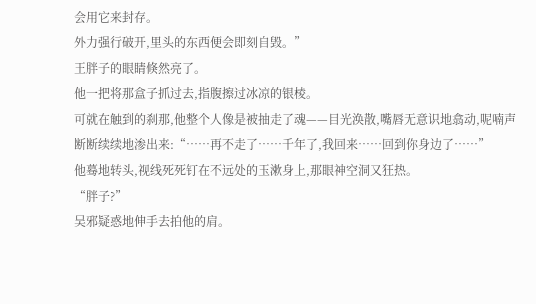会用它来封存。
外力强行破开,里头的东西便会即刻自毁。”
王胖子的眼睛倏然亮了。
他一把将那盒子抓过去,指腹擦过冰凉的银棱。
可就在触到的刹那,他整个人像是被抽走了魂——目光涣散,嘴唇无意识地翕动,呢喃声断断续续地渗出来:“……再不走了……千年了,我回来……回到你身边了……”
他蓦地转头,视线死死钉在不远处的玉漱身上,那眼神空洞又狂热。
“胖子?”
吴邪疑惑地伸手去拍他的肩。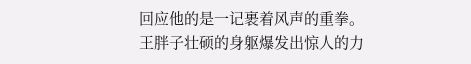回应他的是一记裹着风声的重拳。
王胖子壮硕的身躯爆发出惊人的力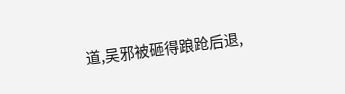道,吴邪被砸得踉跄后退,